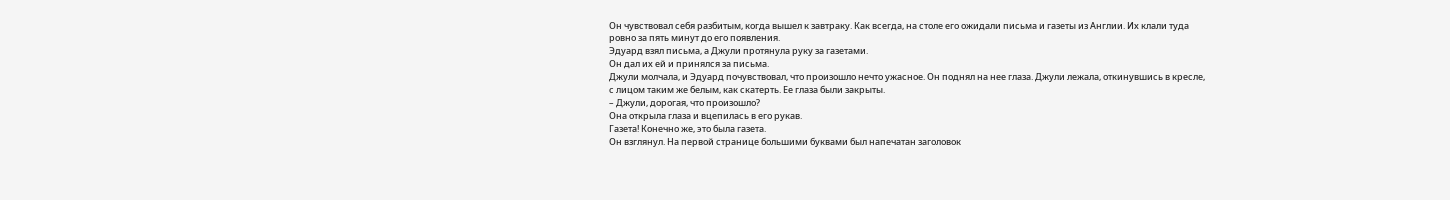Он чувствовал себя разбитым, когда вышел к завтраку. Как всегда, на столе его ожидали письма и газеты из Англии. Их клали туда ровно за пять минут до его появления.
Эдуард взял письма, а Джули протянула руку за газетами.
Он дал их ей и принялся за письма.
Джули молчала, и Эдуард почувствовал, что произошло нечто ужасное. Он поднял на нее глаза. Джули лежала, откинувшись в кресле, с лицом таким же белым, как скатерть. Ее глаза были закрыты.
– Джули, дорогая, что произошло?
Она открыла глаза и вцепилась в его рукав.
Газета! Конечно же, это была газета.
Он взглянул. На первой странице большими буквами был напечатан заголовок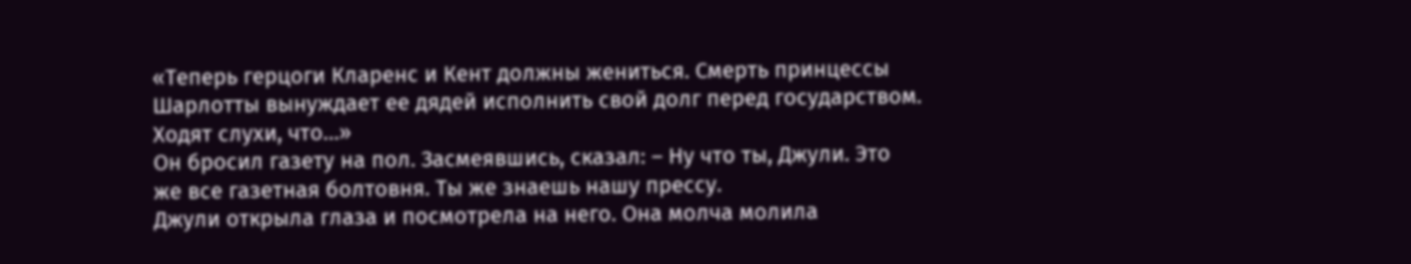«Теперь герцоги Кларенс и Кент должны жениться. Смерть принцессы Шарлотты вынуждает ее дядей исполнить свой долг перед государством. Ходят слухи, что…»
Он бросил газету на пол. Засмеявшись, сказал: – Ну что ты, Джули. Это же все газетная болтовня. Ты же знаешь нашу прессу.
Джули открыла глаза и посмотрела на него. Она молча молила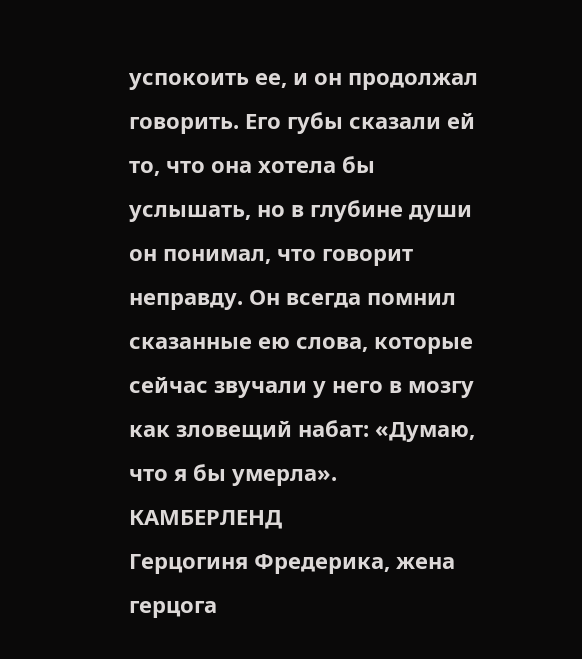успокоить ее, и он продолжал говорить. Его губы сказали ей то, что она хотела бы услышать, но в глубине души он понимал, что говорит неправду. Он всегда помнил сказанные ею слова, которые сейчас звучали у него в мозгу как зловещий набат: «Думаю, что я бы умерла».
КАМБЕРЛЕНД
Герцогиня Фредерика, жена герцога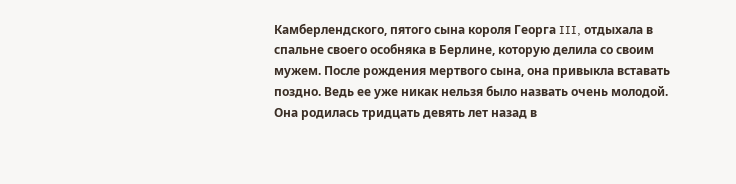Камберлендского, пятого сына короля Георга III, отдыхала в спальне своего особняка в Берлине, которую делила со своим мужем. После рождения мертвого сына, она привыкла вставать поздно. Ведь ее уже никак нельзя было назвать очень молодой. Она родилась тридцать девять лет назад в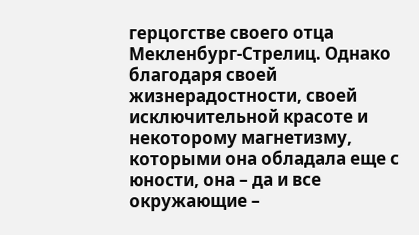герцогстве своего отца Мекленбург-Стрелиц. Однако благодаря своей жизнерадостности, своей исключительной красоте и некоторому магнетизму, которыми она обладала еще с юности, она – да и все окружающие –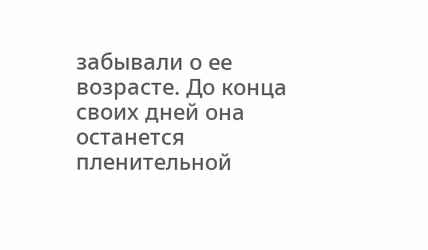забывали о ее возрасте. До конца своих дней она останется пленительной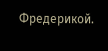Фредерикой.